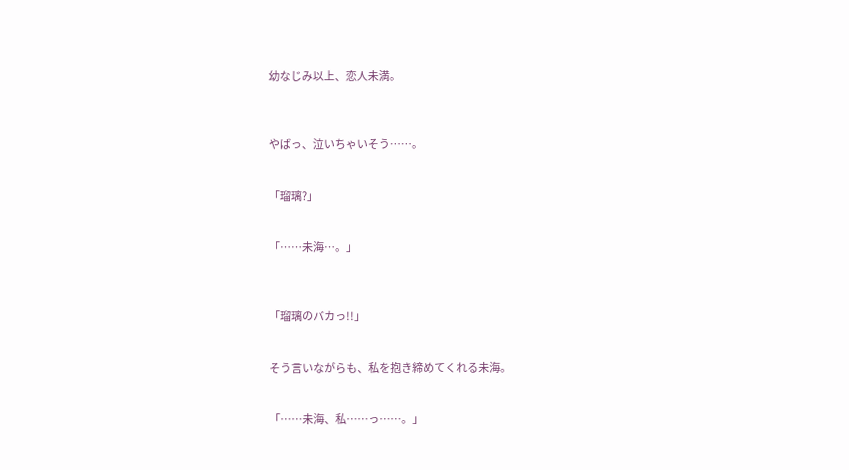幼なじみ以上、恋人未満。



やばっ、泣いちゃいそう……。


「瑠璃?」


「……未海…。」



「瑠璃のバカっ!!」


そう言いながらも、私を抱き締めてくれる未海。


「……未海、私……っ……。」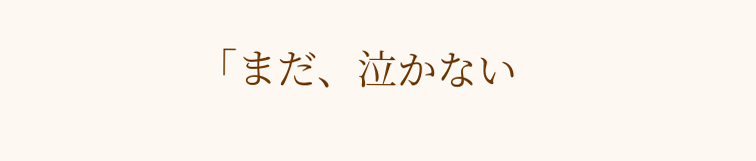「まだ、泣かない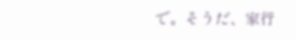で。そうだ、家行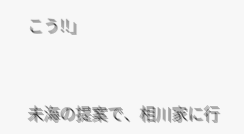こう!!」



未海の提案で、相川家に行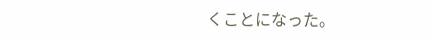くことになった。